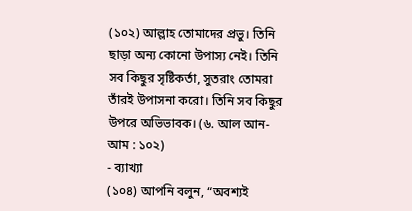(১০২) আল্লাহ তোমাদের প্রভু। তিনি ছাড়া অন্য কোনো উপাস্য নেই। তিনি সব কিছুর সৃষ্টিকর্তা, সুতরাং তোমরা তাঁরই উপাসনা করো। তিনি সব কিছুর উপরে অভিভাবক। (৬. আল আন-আম : ১০২)
- ব্যাখ্যা
(১০৪) আপনি বলুন, “অবশ্যই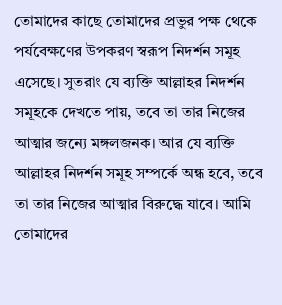তোমাদের কাছে তোমাদের প্রভুর পক্ষ থেকে পর্যবেক্ষণের উপকরণ স্বরূপ নিদর্শন সমূহ এসেছে। সুতরাং যে ব্যক্তি আল্লাহর নিদর্শন সমূহকে দেখতে পায়, তবে তা তার নিজের আত্মার জন্যে মঙ্গলজনক। আর যে ব্যক্তি আল্লাহর নিদর্শন সমূহ সম্পর্কে অন্ধ হবে, তবে তা তার নিজের আত্মার বিরুদ্ধে যাবে। আমি তোমাদের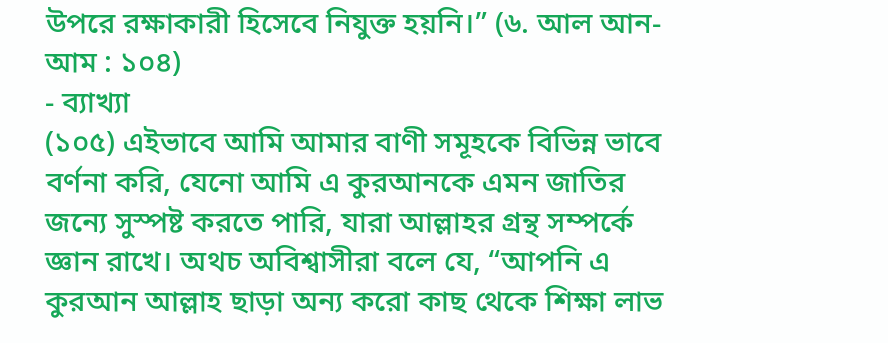উপরে রক্ষাকারী হিসেবে নিযুক্ত হয়নি।” (৬. আল আন-আম : ১০৪)
- ব্যাখ্যা
(১০৫) এইভাবে আমি আমার বাণী সমূহকে বিভিন্ন ভাবে বর্ণনা করি, যেনো আমি এ কুরআনকে এমন জাতির জন্যে সুস্পষ্ট করতে পারি, যারা আল্লাহর গ্রন্থ সম্পর্কে জ্ঞান রাখে। অথচ অবিশ্বাসীরা বলে যে, “আপনি এ কুরআন আল্লাহ ছাড়া অন্য করো কাছ থেকে শিক্ষা লাভ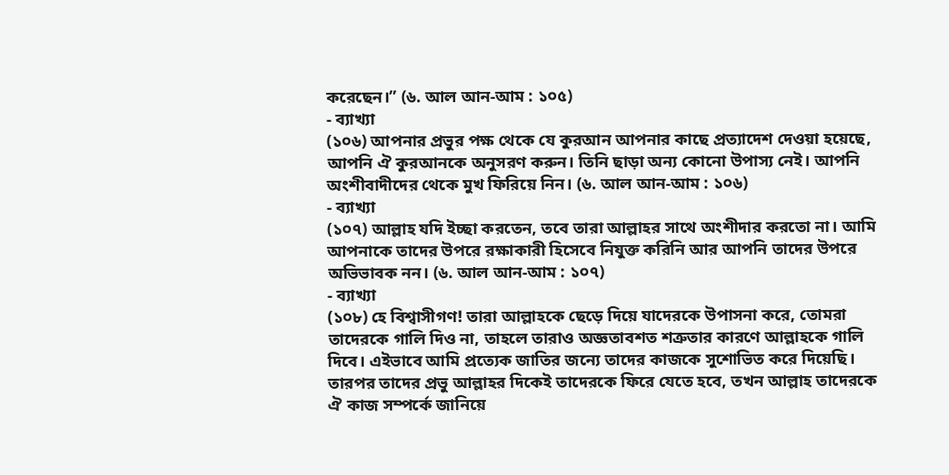করেছেন।” (৬. আল আন-আম : ১০৫)
- ব্যাখ্যা
(১০৬) আপনার প্রভুর পক্ষ থেকে যে কুরআন আপনার কাছে প্রত্যাদেশ দেওয়া হয়েছে, আপনি ঐ কুরআনকে অনুসরণ করুন। তিনি ছাড়া অন্য কোনো উপাস্য নেই। আপনি অংশীবাদীদের থেকে মুখ ফিরিয়ে নিন। (৬. আল আন-আম : ১০৬)
- ব্যাখ্যা
(১০৭) আল্লাহ যদি ইচ্ছা করতেন, তবে তারা আল্লাহর সাথে অংশীদার করতো না। আমি আপনাকে তাদের উপরে রক্ষাকারী হিসেবে নিযুক্ত করিনি আর আপনি তাদের উপরে অভিভাবক নন। (৬. আল আন-আম : ১০৭)
- ব্যাখ্যা
(১০৮) হে বিশ্বাসীগণ! তারা আল্লাহকে ছেড়ে দিয়ে যাদেরকে উপাসনা করে, তোমরা তাদেরকে গালি দিও না, তাহলে তারাও অজ্ঞতাবশত শত্রুতার কারণে আল্লাহকে গালি দিবে। এইভাবে আমি প্রত্যেক জাতির জন্যে তাদের কাজকে সুশোভিত করে দিয়েছি। তারপর তাদের প্রভু আল্লাহর দিকেই তাদেরকে ফিরে যেতে হবে, তখন আল্লাহ তাদেরকে ঐ কাজ সম্পর্কে জানিয়ে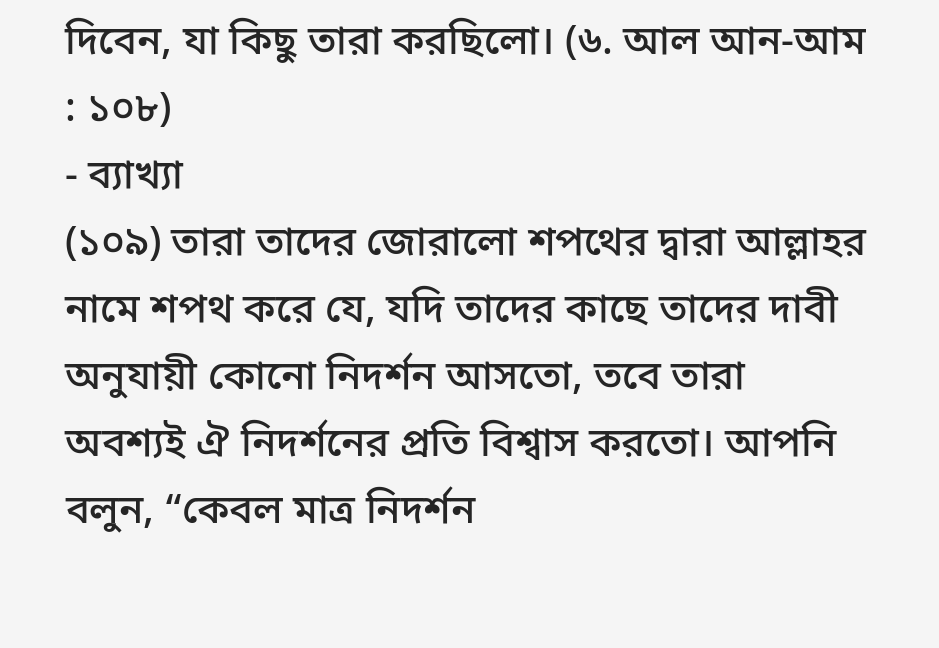দিবেন, যা কিছু তারা করছিলো। (৬. আল আন-আম : ১০৮)
- ব্যাখ্যা
(১০৯) তারা তাদের জোরালো শপথের দ্বারা আল্লাহর নামে শপথ করে যে, যদি তাদের কাছে তাদের দাবী অনুযায়ী কোনো নিদর্শন আসতো, তবে তারা অবশ্যই ঐ নিদর্শনের প্রতি বিশ্বাস করতো। আপনি বলুন, “কেবল মাত্র নিদর্শন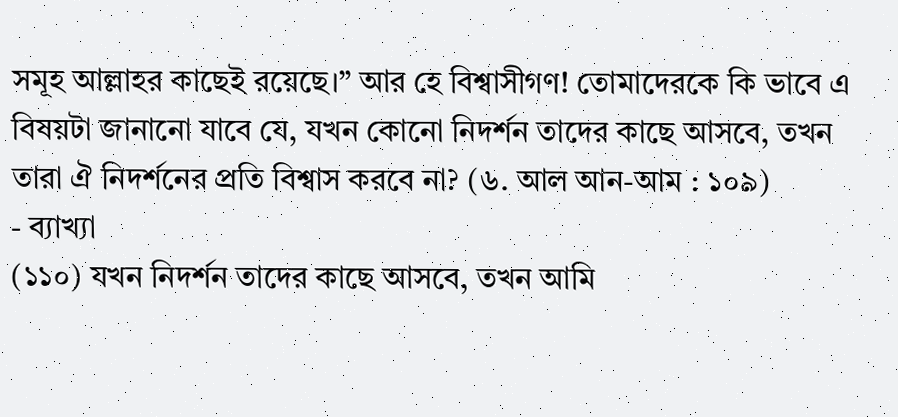সমূহ আল্লাহর কাছেই রয়েছে।” আর হে বিশ্বাসীগণ! তোমাদেরকে কি ভাবে এ বিষয়টা জানানো যাবে যে, যখন কোনো নিদর্শন তাদের কাছে আসবে, তখন তারা ঐ নিদর্শনের প্রতি বিশ্বাস করবে না? (৬. আল আন-আম : ১০৯)
- ব্যাখ্যা
(১১০) যখন নিদর্শন তাদের কাছে আসবে, তখন আমি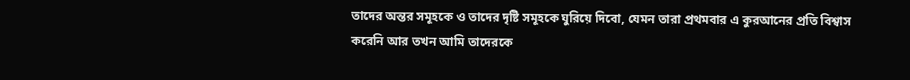তাদের অন্তর সমূহকে ও তাদের দৃষ্টি সমূহকে ঘুরিয়ে দিবো, যেমন তারা প্রথমবার এ কুরআনের প্রতি বিশ্বাস করেনি আর তখন আমি তাদেরকে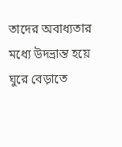তাদের অবাধ্যতার মধ্যে উদভ্রান্ত হয়ে ঘুরে বেড়াতে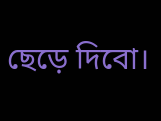ছেড়ে দিবো।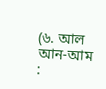(৬. আল আন-আম :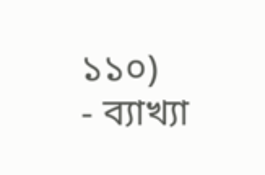১১০)
- ব্যাখ্যা